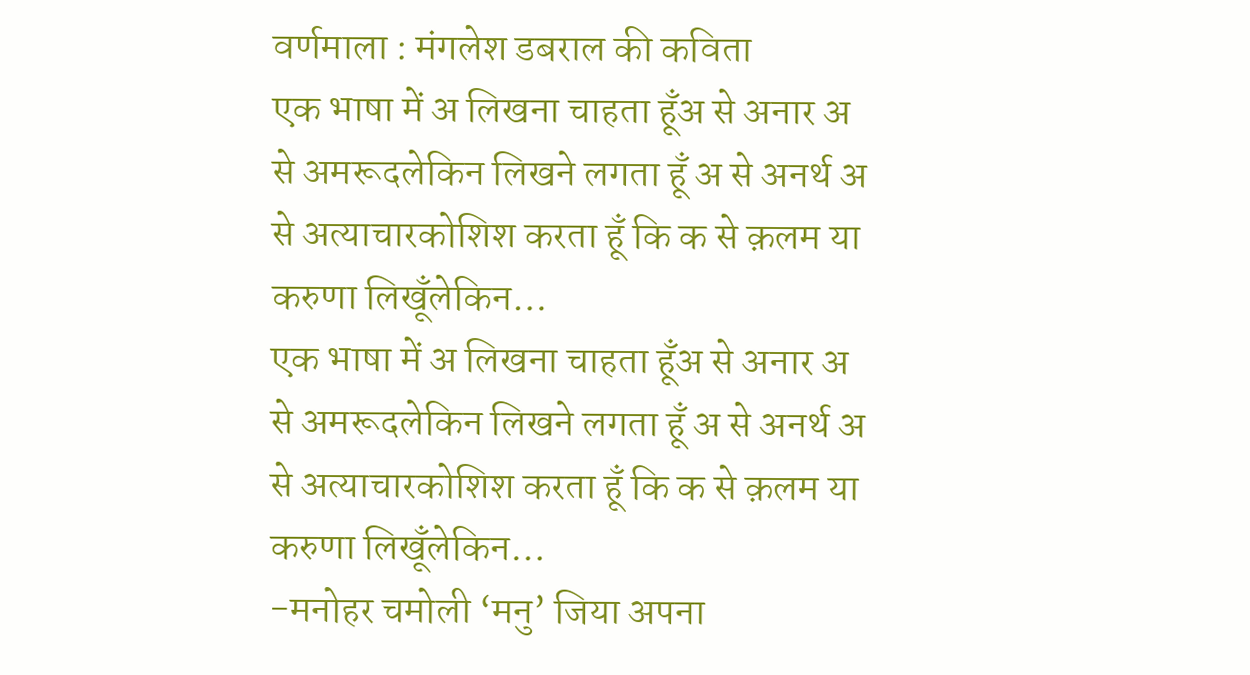वर्णमाला : मंगलेश डबराल की कविता
एक भाषा में अ लिखना चाहता हूँअ से अनार अ से अमरूदलेकिन लिखने लगता हूँ अ से अनर्थ अ से अत्याचारकोशिश करता हूँ कि क से क़लम या करुणा लिखूँलेकिन…
एक भाषा में अ लिखना चाहता हूँअ से अनार अ से अमरूदलेकिन लिखने लगता हूँ अ से अनर्थ अ से अत्याचारकोशिश करता हूँ कि क से क़लम या करुणा लिखूँलेकिन…
-मनोहर चमोली ‘मनु’ जिया अपना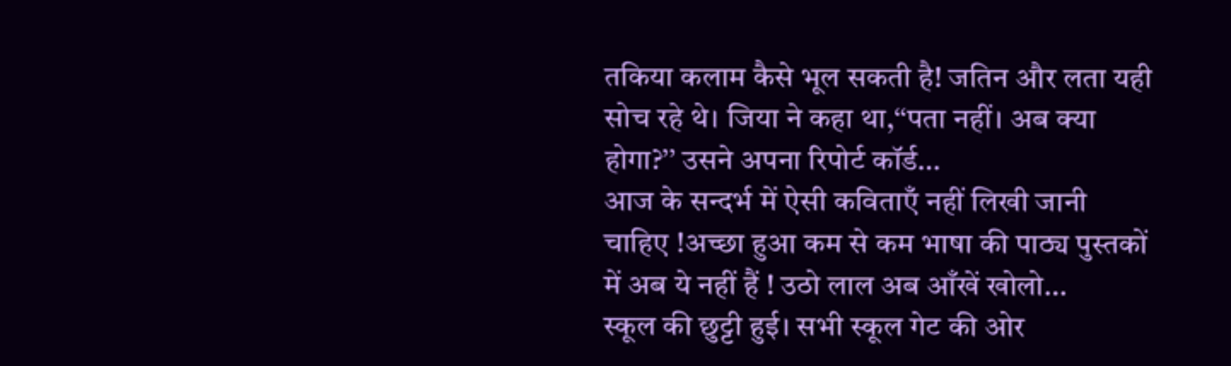तकिया कलाम कैसे भूल सकती है! जतिन और लता यही सोच रहे थे। जिया ने कहा था,‘‘पता नहीं। अब क्या होगा?’’ उसने अपना रिपोर्ट कॉर्ड…
आज के सन्दर्भ में ऐसी कविताएँ नहीं लिखी जानी चाहिए !अच्छा हुआ कम से कम भाषा की पाठ्य पुस्तकों में अब ये नहीं हैं ! उठो लाल अब आँखें खोलो…
स्कूल की छुट्टी हुई। सभी स्कूल गेट की ओर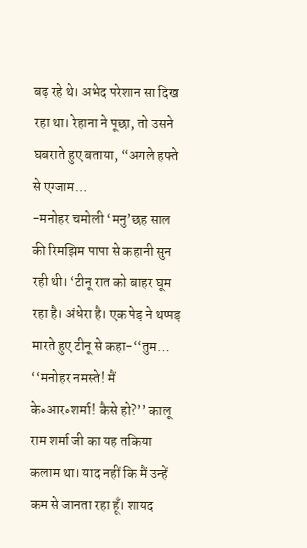बढ़ रहे थे। अभेद परेशान सा दिख रहा था। रेहाना ने पूछा, तो उसने घबराते हुए बताया, “अगले हफ्ते से एग्जाम…
-मनोहर चमोली ‘मनु’छह साल की रिमझिम पापा से कहानी सुन रही थी। ‘टीनू रात को बाहर घूम रहा है। अंधेरा है। एक पेड़ ने थप्पड़ मारते हुए टीनू से कहा-‘‘तुम…
‘‘मनोहर नमस्ते! मैं के॰आर॰शर्मा! कैसे हो?’’ कालू राम शर्मा जी का यह तकिया कलाम था। याद नहीं कि मैं उन्हें कम से जानता रहा हूँ। शायद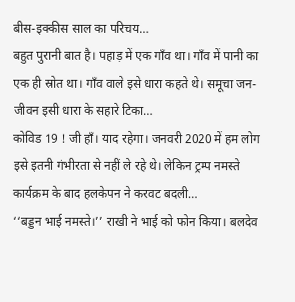बीस-इक्कीस साल का परिचय…
बहुत पुरानी बात है। पहाड़ में एक गाँव था। गाँव में पानी का एक ही स्रोत था। गाँव वाले इसे धारा कहते थे। समूचा जन-जीवन इसी धारा के सहारे टिका…
कोविड 19 ! जी हाँ। याद रहेगा। जनवरी 2020 में हम लोग इसे इतनी गंभीरता से नहीं ले रहे थे। लेकिन ट्रम्प नमस्ते कार्यक्रम के बाद हलकेपन ने करवट बदली…
‘‘बड्डन भाई नमस्ते।’’ राखी ने भाई को फोन किया। बलदेव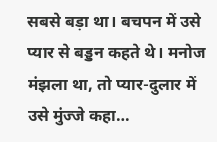सबसे बड़ा था। बचपन में उसे प्यार से बड्डन कहते थे। मनोज मंझला था, तो प्यार-दुलार में उसे मुंज्जे कहा…